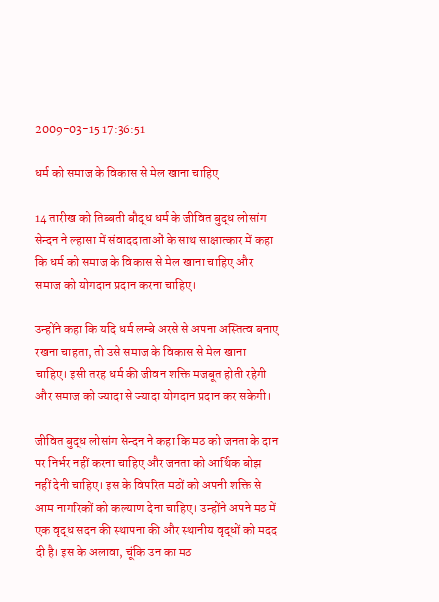2009-03-15 17:36:51

धर्म को समाज के विकास से मेल खाना चाहिए

14 तारीख को तिब्बती बौद्ध धर्म के जीवित बुद्ध लोसांग सेन्दन ने ल्हासा में संवाददाताओं के साथ साक्षात्कार में कहा कि धर्म को समाज के विकास से मेल खाना चाहिए और समाज को योगदान प्रदान करना चाहिए।

उन्होंने कहा कि यदि धर्म लम्बे अरसे से अपना अस्तित्व बनाए रखना चाहता, तो उसे समाज के विकास से मेल खाना चाहिए। इसी तरह धर्म की जीवन शक्ति मजबूत होती रहेगी और समाज को ज्यादा से ज्यादा योगदान प्रदान कर सकेगी।

जीवित बुद्ध लोसांग सेन्दन ने कहा कि मठ को जनता के दान पर निर्भर नहीं करना चाहिए और जनता को आर्थिक बोझ नहीं देनी चाहिए। इस के विपरित मठों को अपनी शक्ति से आम नागरिकों को कल्याण देना चाहिए। उन्होंने अपने मठ में एक वृद्ध सदन की स्थापना की और स्थानीय वृद्धों को मदद दी है। इस के अलावा, चूंकि उन का मठ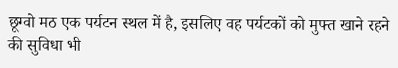छूग्वो मठ एक पर्यटन स्थल में है, इसलिए वह पर्यटकों को मुफ्त खाने रहने की सुविधा भी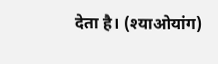देता है। (श्याओयांग)